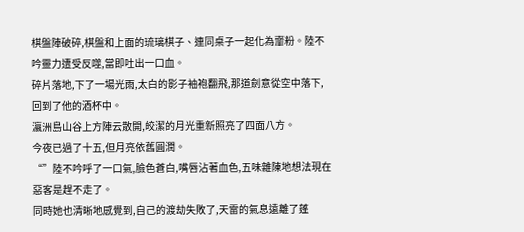棋盤陣破碎,棋盤和上面的琉璃棋子、連同桌子一起化為齏粉。陸不吟靈力遭受反噬,當即吐出一口血。
碎片落地,下了一場光雨,太白的影子袖袍翻飛,那道劍意從空中落下,回到了他的酒杯中。
瀛洲島山谷上方陣云散開,皎潔的月光重新照亮了四面八方。
今夜已過了十五,但月亮依舊圓潤。
“”陸不吟呼了一口氣,臉色蒼白,嘴唇沾著血色,五味雜陳地想法現在惡客是趕不走了。
同時她也清晰地感覺到,自己的渡劫失敗了,天雷的氣息遠離了蓬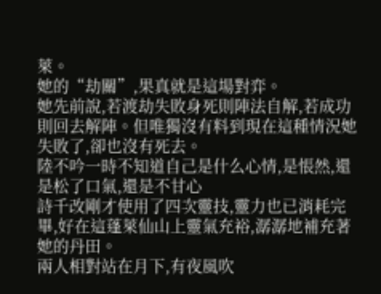萊。
她的“劫關”,果真就是這場對弈。
她先前說,若渡劫失敗身死則陣法自解,若成功則回去解陣。但唯獨沒有料到現在這種情況她失敗了,卻也沒有死去。
陸不吟一時不知道自己是什么心情,是悵然,還是松了口氣,還是不甘心
詩千改剛才使用了四次靈技,靈力也已消耗完畢,好在這蓬萊仙山上靈氣充裕,潺潺地補充著她的丹田。
兩人相對站在月下,有夜風吹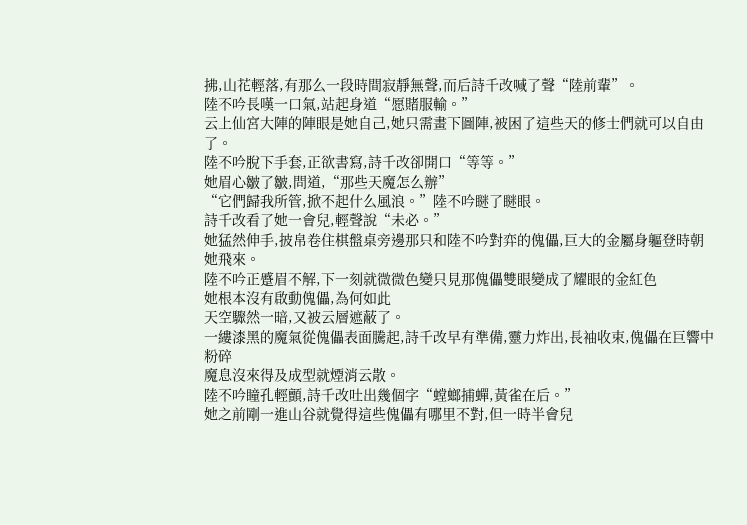拂,山花輕落,有那么一段時間寂靜無聲,而后詩千改喊了聲“陸前輩”。
陸不吟長嘆一口氣,站起身道“愿賭服輸。”
云上仙宮大陣的陣眼是她自己,她只需畫下圖陣,被困了這些天的修士們就可以自由了。
陸不吟脫下手套,正欲書寫,詩千改卻開口“等等。”
她眉心皺了皺,問道,“那些天魔怎么辦”
“它們歸我所管,掀不起什么風浪。”陸不吟瞇了瞇眼。
詩千改看了她一會兒,輕聲說“未必。”
她猛然伸手,披帛卷住棋盤桌旁邊那只和陸不吟對弈的傀儡,巨大的金屬身軀登時朝她飛來。
陸不吟正蹙眉不解,下一刻就微微色變只見那傀儡雙眼變成了耀眼的金紅色
她根本沒有啟動傀儡,為何如此
天空驟然一暗,又被云層遮蔽了。
一縷漆黑的魔氣從傀儡表面騰起,詩千改早有準備,靈力炸出,長袖收束,傀儡在巨響中粉碎
魔息沒來得及成型就煙消云散。
陸不吟瞳孔輕顫,詩千改吐出幾個字“螳螂捕蟬,黃雀在后。”
她之前剛一進山谷就覺得這些傀儡有哪里不對,但一時半會兒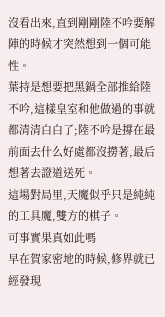沒看出來,直到剛剛陸不吟要解陣的時候才突然想到一個可能性。
葉持是想要把黑鍋全部推給陸不吟,這樣皇室和他做過的事就都清清白白了;陸不吟是撐在最前面去什么好處都沒撈著,最后想著去證道送死。
這場對局里,天魔似乎只是純純的工具魔,雙方的棋子。
可事實果真如此嗎
早在賀家密地的時候,修界就已經發現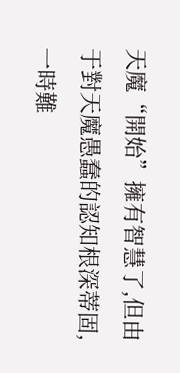天魔“開始”擁有智慧了,但由于對天魔愚蠢的認知根深蒂固,一時難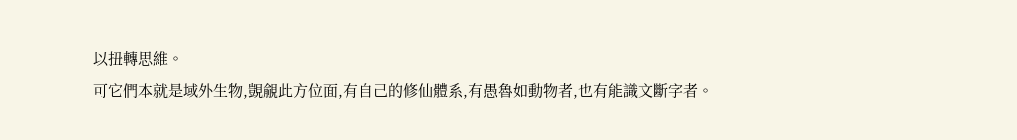以扭轉思維。
可它們本就是域外生物,覬覦此方位面,有自己的修仙體系,有愚魯如動物者,也有能識文斷字者。